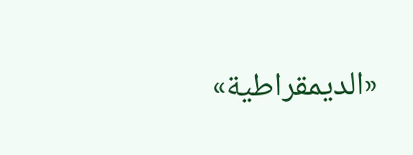«الديمقراطية»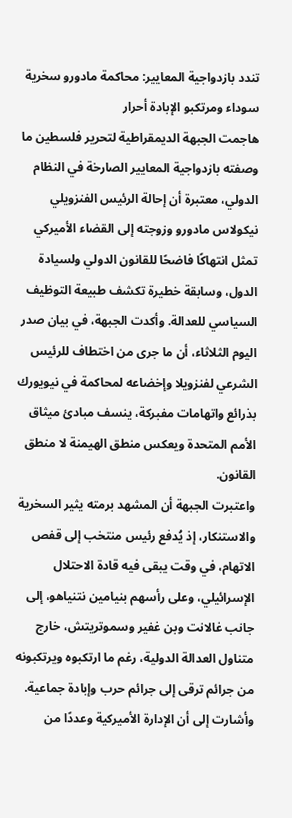تندد بازدواجية المعايير: محاكمة مادورو سخرية سوداء ومرتكبو الإبادة أحرار
هاجمت الجبهة الديمقراطية لتحرير فلسطين ما وصفته بازدواجية المعايير الصارخة في النظام الدولي، معتبرة أن إحالة الرئيس الفنزويلي نيكولاس مادورو وزوجته إلى القضاء الأميركي تمثل انتهاكًا فاضحًا للقانون الدولي ولسيادة الدول، وسابقة خطيرة تكشف طبيعة التوظيف السياسي للعدالة. وأكدت الجبهة، في بيان صدر اليوم الثلاثاء، أن ما جرى من اختطاف للرئيس الشرعي لفنزويلا وإخضاعه لمحاكمة في نيويورك بذرائع واتهامات مفبركة، ينسف مبادئ ميثاق الأمم المتحدة ويعكس منطق الهيمنة لا منطق القانون.
واعتبرت الجبهة أن المشهد برمته يثير السخرية والاستنكار، إذ يُدفع رئيس منتخب إلى قفص الاتهام، في وقت يبقى فيه قادة الاحتلال الإسرائيلي، وعلى رأسهم بنيامين نتنياهو، إلى جانب غالانت وبن غفير وسموتريتش، خارج متناول العدالة الدولية، رغم ما ارتكبوه ويرتكبونه من جرائم ترقى إلى جرائم حرب وإبادة جماعية. وأشارت إلى أن الإدارة الأميركية وعددًا من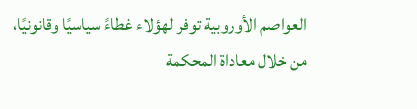العواصم الأوروبية توفر لهؤلاء غطاءً سياسيًا وقانونيًا، من خلال معاداة المحكمة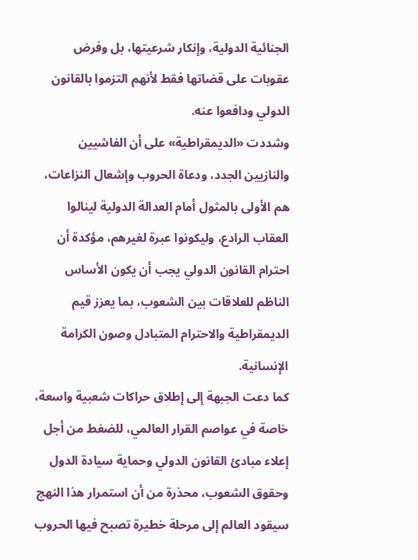الجنائية الدولية، وإنكار شرعيتها، بل وفرض عقوبات على قضاتها فقط لأنهم التزموا بالقانون الدولي ودافعوا عنه.
وشددت «الديمقراطية» على أن الفاشيين والنازيين الجدد، ودعاة الحروب وإشعال النزاعات، هم الأولى بالمثول أمام العدالة الدولية لينالوا العقاب الرادع، وليكونوا عبرة لغيرهم، مؤكدة أن احترام القانون الدولي يجب أن يكون الأساس الناظم للعلاقات بين الشعوب، بما يعزز قيم الديمقراطية والاحترام المتبادل وصون الكرامة الإنسانية.
كما دعت الجبهة إلى إطلاق حراكات شعبية واسعة، خاصة في عواصم القرار العالمي، للضغط من أجل إعلاء مبادئ القانون الدولي وحماية سيادة الدول وحقوق الشعوب، محذرة من أن استمرار هذا النهج سيقود العالم إلى مرحلة خطيرة تصبح فيها الحروب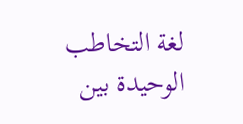لغة التخاطب الوحيدة بين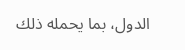الدول، بما يحمله ذلك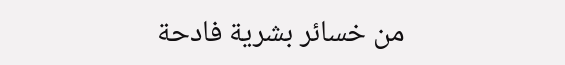من خسائر بشرية فادحة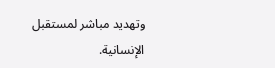وتهديد مباشر لمستقبل الإنسانية.